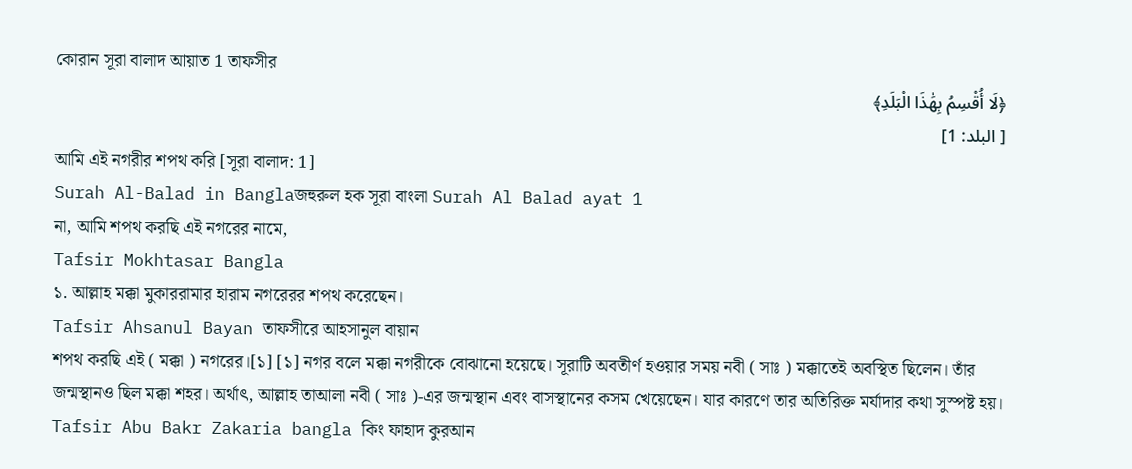কোরান সূরা বালাদ আয়াত 1 তাফসীর
﴿لَا أُقْسِمُ بِهَٰذَا الْبَلَدِ﴾
[ البلد: 1]
আমি এই নগরীর শপথ করি [সূরা বালাদ: 1]
Surah Al-Balad in Banglaজহুরুল হক সূরা বাংলা Surah Al Balad ayat 1
না, আমি শপথ করছি এই নগরের নামে,
Tafsir Mokhtasar Bangla
১. আল্লাহ মক্কা মুকাররামার হারাম নগরেরর শপথ করেছেন।
Tafsir Ahsanul Bayan তাফসীরে আহসানুল বায়ান
শপথ করছি এই ( মক্কা ) নগরের।[১] [১] নগর বলে মক্কা নগরীকে বোঝানো হয়েছে। সূরাটি অবতীর্ণ হওয়ার সময় নবী ( সাঃ ) মক্কাতেই অবস্থিত ছিলেন। তাঁর জন্মস্থানও ছিল মক্কা শহর। অর্থাৎ, আল্লাহ তাআলা নবী ( সাঃ )-এর জন্মস্থান এবং বাসস্থানের কসম খেয়েছেন। যার কারণে তার অতিরিক্ত মর্যাদার কথা সুস্পষ্ট হয়।
Tafsir Abu Bakr Zakaria bangla কিং ফাহাদ কুরআন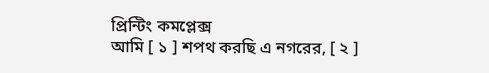প্রিন্টিং কমপ্লেক্স
আমি [ ১ ] শপথ করছি এ নগরের, [ ২ ]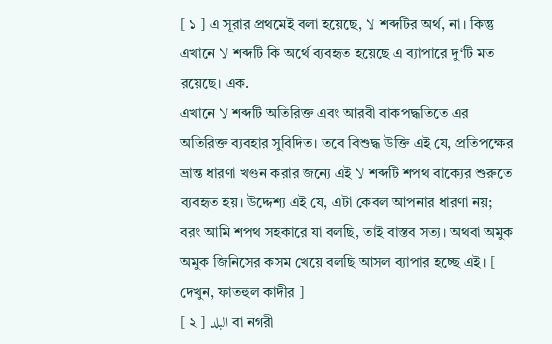[ ১ ] এ সূরার প্রথমেই বলা হয়েছে, لا শব্দটির অর্থ, না। কিন্তু এখানে لا শব্দটি কি অর্থে ব্যবহৃত হয়েছে এ ব্যাপারে দু‘টি মত রয়েছে। এক.
এখানে لا শব্দটি অতিরিক্ত এবং আরবী বাকপদ্ধতিতে এর অতিরিক্ত ব্যবহার সুবিদিত। তবে বিশুদ্ধ উক্তি এই যে, প্রতিপক্ষের ভ্রান্ত ধারণা খণ্ডন করার জন্যে এই لا শব্দটি শপথ বাক্যের শুরুতে ব্যবহৃত হয়। উদ্দেশ্য এই যে, এটা কেবল আপনার ধারণা নয়; বরং আমি শপথ সহকারে যা বলছি, তাই বাস্তব সত্য। অথবা অমুক অমুক জিনিসের কসম খেয়ে বলছি আসল ব্যাপার হচ্ছে এই। [ দেখুন, ফাতহুল কাদীর ]
[ ২ ] البلد বা নগরী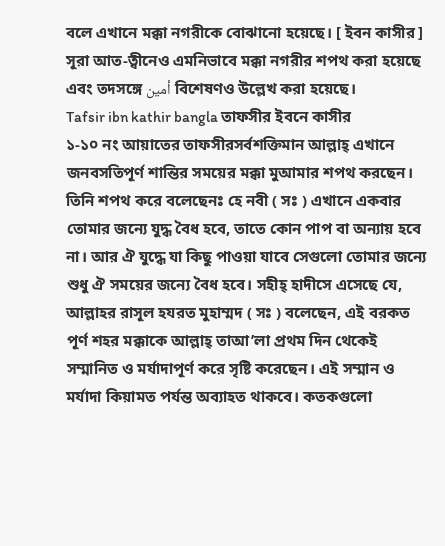বলে এখানে মক্কা নগরীকে বোঝানো হয়েছে। [ ইবন কাসীর ] সূরা আত-ত্বীনেও এমনিভাবে মক্কা নগরীর শপথ করা হয়েছে এবং তদসঙ্গে أمين বিশেষণও উল্লেখ করা হয়েছে।
Tafsir ibn kathir bangla তাফসীর ইবনে কাসীর
১-১০ নং আয়াতের তাফসীরসর্বশক্তিমান আল্লাহ্ এখানে জনবসতিপূর্ণ শান্তির সময়ের মক্কা মুআমার শপথ করছেন। তিনি শপথ করে বলেছেনঃ হে নবী ( সঃ ) এখানে একবার তোমার জন্যে যুদ্ধ বৈধ হবে, তাতে কোন পাপ বা অন্যায় হবে না। আর ঐ যুদ্ধে যা কিছু পাওয়া যাবে সেগুলো তোমার জন্যে শুধু ঐ সময়ের জন্যে বৈধ হবে। সহীহ্ হাদীসে এসেছে যে, আল্লাহর রাসূল হযরত মুহাম্মদ ( সঃ ) বলেছেন, এই বরকত পূর্ণ শহর মক্কাকে আল্লাহ্ তাআ’লা প্রথম দিন থেকেই সম্মানিত ও মর্যাদাপূর্ণ করে সৃষ্টি করেছেন। এই সম্মান ও মর্যাদা কিয়ামত পর্যন্ত অব্যাহত থাকবে। কতকগুলো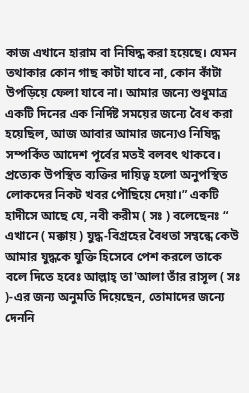কাজ এখানে হারাম বা নিষিদ্ধ করা হয়েছে। যেমন তথাকার কোন গাছ কাটা যাবে না, কোন কাঁটা উপড়িয়ে ফেলা যাবে না। আমার জন্যে শুধুমাত্র একটি দিনের এক নির্দিষ্ট সময়ের জন্যে বৈধ করা হয়েছিল, আজ আবার আমার জন্যেও নিষিদ্ধ সম্পর্কিত আদেশ পূর্বের মতই বলবৎ থাকবে। প্রত্যেক উপস্থিত ব্যক্তির দায়িত্ব হলো অনুপস্থিত লোকদের নিকট খবর পৌছিয়ে দেয়া।” একটি হাদীসে আছে যে, নবী করীম ( সঃ ) বলেছেনঃ “ এখানে ( মক্কায় ) যুদ্ধ-বিগ্রহের বৈধতা সম্বন্ধে কেউ আমার যুদ্ধকে যুক্তি হিসেবে পেশ করলে তাকে বলে দিতে হবেঃ আল্লাহ্ তা'আলা তাঁর রাসূল ( সঃ )-এর জন্য অনুমতি দিয়েছেন, তোমাদের জন্যে দেননি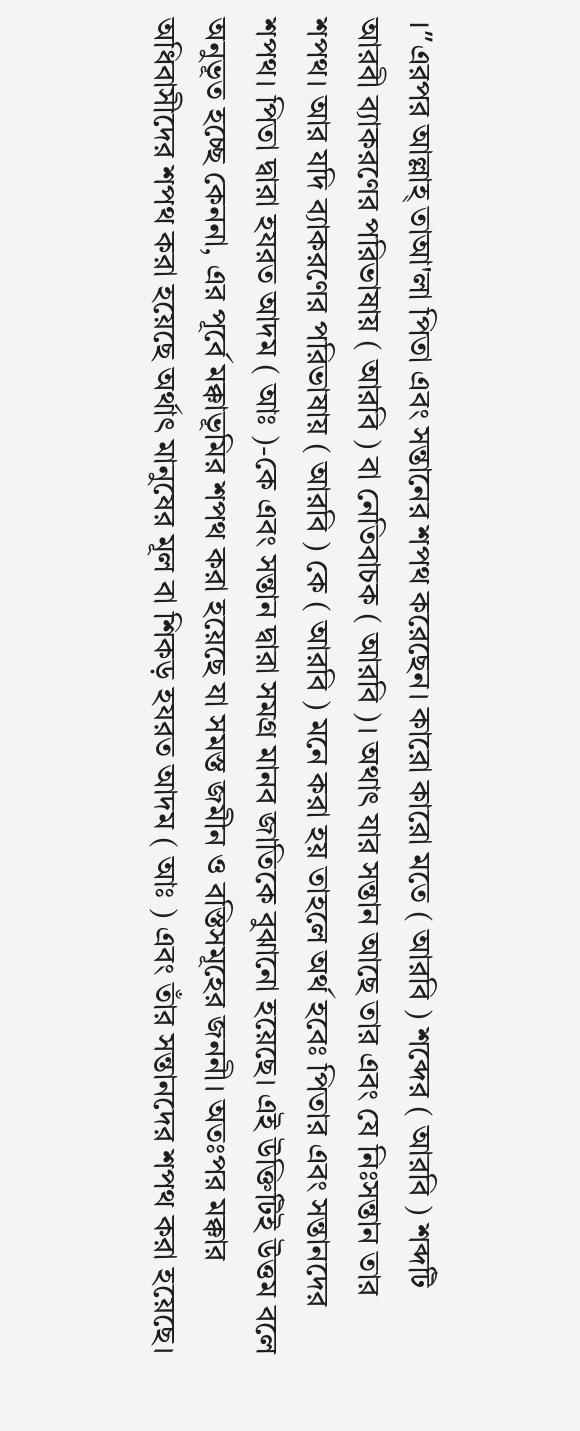।”এরপর আল্লাহ্ তাআ'লা পিতা এবং সন্তানের শপথ করেছেন। কারো কারো মতে ( আরবি ) শব্দের ( আরবি ) শব্দটি আরবী ব্যাকরণের পরিভাষায় ( আরবি ) বা নেতিবাচক ( আরবি )। অথাৎ যার সন্তান আছে তার এবং যে নিঃসন্তান তার শপথ। আর যদি ব্যাকরণের পরিভাষায় ( আরবি ) কে ( আরবি ) মনে করা হয় তাহলে অর্থ হবেঃ পিতার এবং সন্তানদের শপথ। পিতা দ্বারা হযরত আদম ( আঃ )-কে এবং সন্তান দ্বারা সমগ্র মানব জাতিকে বুঝানো হয়েছে। এই উক্তিটিই উত্তম বলে অনুভূত হচ্ছে কেননা, এর পূর্বে মক্কাভূমির শপথ করা হয়েছে যা সমস্ত জমীন ও বস্তিসমূহের জননী। অতঃপর মক্কার অধিবাসীদের শপথ করা হয়েছে অর্থাৎ মানুষের মূল বা শিকড় হযরত আদম ( আঃ ) এবং তাঁর সন্তানদের শপথ করা হয়েছে।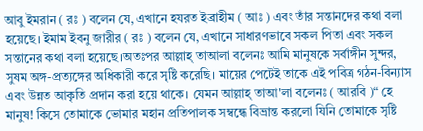আবু ইমরান ( রঃ ) বলেন যে, এখানে হযরত ইব্রাহীম ( আঃ ) এবং তাঁর সন্তানদের কথা বলা হয়েছে। ইমাম ইবনু জারীর ( রঃ ) বলেন যে, এখানে সাধারণভাবে সকল পিতা এবং সকল সন্তানের কথা বলা হয়েছে।অতঃপর আল্লাহ্ তাআলা বলেনঃ আমি মানুষকে সর্বাঙ্গীন সুন্দর, সুষম অঙ্গ-প্রত্যঙ্গের অধিকারী করে সৃষ্টি করেছি। মায়ের পেটেই তাকে এই পবিত্র গঠন-বিন্যাস এবং উন্নত আকৃতি প্রদান করা হয়ে থাকে। যেমন আল্লাহ্ তাআ'লা বলেনঃ ( আরবি )“ হে মানুষ! কিসে তোমাকে ভোমার মহান প্রতিপালক সম্বন্ধে বিভ্রান্ত করলো যিনি তোমাকে সৃষ্টি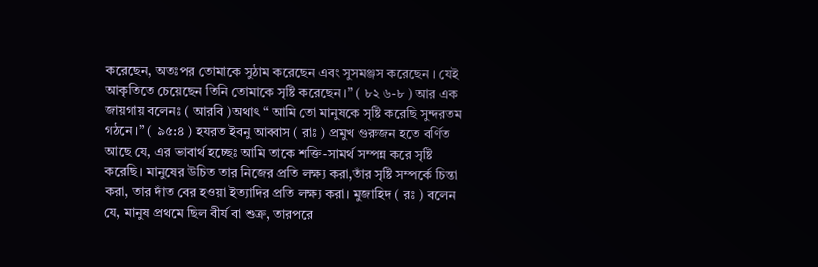করেছেন, অতঃপর তোমাকে সুঠাম করেছেন এবং সুসমঞ্জস করেছেন । যেই আকৃতিতে চেয়েছেন তিনি তোমাকে সৃষ্টি করেছেন।” ( ৮২ ৬-৮ ) আর এক জায়গায় বলেনঃ ( আরবি )অথাৎ “ আমি তো মানুষকে সৃষ্টি করেছি সুন্দরতম গঠনে ।” ( ৯৫:৪ ) হযরত ইবনু আব্বাস ( রাঃ ) প্রমুখ গুরুজন হতে বর্ণিত আছে যে, এর ভাবার্থ হচ্ছেঃ আমি তাকে শক্তি-সামর্থ সম্পন্ন করে সৃষ্টি করেছি। মানুষের উচিত তার নিজের প্রতি লক্ষ্য করা,তাঁর সৃষ্টি সম্পর্কে চিন্তা করা, তার দাঁত বের হওয়া ইত্যাদির প্রতি লক্ষ্য করা। মুজাহিদ ( রঃ ) বলেন যে, মানুষ প্রথমে ছিল বীর্য বা শুক্র, তারপরে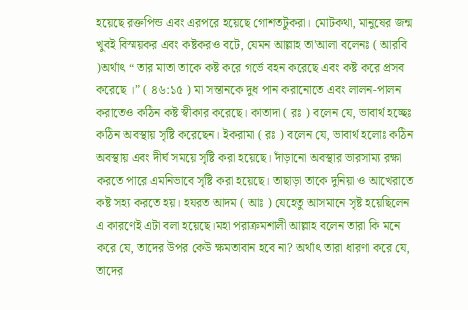হয়েছে রক্তপিন্ড এবং এরপরে হয়েছে গোশতটুকরা। মোটকথা, মানুষের জন্ম খুবই বিস্ময়কর এবং কষ্টকরও বটে, যেমন আল্লাহ তা'আলা বলেনঃ ( আরবি )অর্থাৎ “ তার মাতা তাকে কষ্ট করে গর্ভে বহন করেছে এবং কষ্ট করে প্রসব করেছে ।” ( ৪৬:১৫ ) মা সন্তানকে দুধ পান করানোতে এবং লালন-পালন করাতেও কঠিন কষ্ট স্বীকার করেছে। কাতাদা ( রঃ ) বলেন যে, ভাবার্থ হচ্ছেঃ কঠিন অবস্থায় সৃষ্টি করেছেন। ইকরামা ( রঃ ) বলেন যে, ভাবার্থ হলোঃ কঠিন অবস্থায় এবং দীর্ঘ সময়ে সৃষ্টি করা হয়েছে। দাঁড়ানো অবস্থার ভারসাম্য রক্ষা করতে পারে এমনিভাবে সৃষ্টি করা হয়েছে। তাছাড়া তাকে দুনিয়া ও আখেরাতে কষ্ট সহ্য করতে হয়। হযরত আদম ( আঃ ) যেহেতু আসমানে সৃষ্ট হয়েছিলেন এ কারণেই এটা বলা হয়েছে।মহা পরাক্রমশালী আল্লাহ বলেন তারা কি মনে করে যে, তাদের উপর কেউ ক্ষমতাবান হবে না? অর্থাৎ তারা ধারণা করে যে, তাদের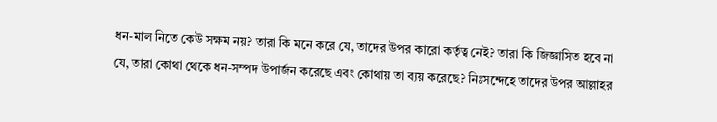ধন-মাল নিতে কেউ সক্ষম নয়? তারা কি মনে করে যে, তাদের উপর কারো কর্তৃত্ব নেই? তারা কি জিজ্ঞাসিত হবে না যে, তারা কোথা থেকে ধন-সম্পদ উপার্জন করেছে এবং কোথায় তা ব্যয় করেছে? নিঃসন্দেহে তাদের উপর আল্লাহর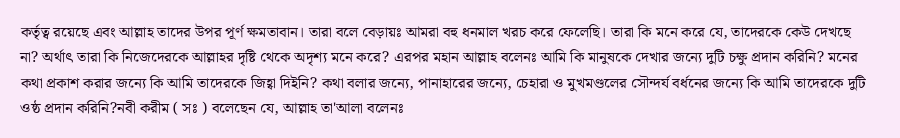কর্তৃত্ব রয়েছে এবং আল্লাহ তাদের উপর পূর্ণ ক্ষমতাবান। তারা বলে বেড়ায়ঃ আমরা বহু ধনমাল খরচ করে ফেলেছি। তারা কি মনে করে যে, তাদেরকে কেউ দেখছে না? অর্থাৎ তারা কি নিজেদেরকে আল্লাহর দৃষ্টি থেকে অদৃশ্য মনে করে? এরপর মহান আল্লাহ বলেনঃ আমি কি মানুষকে দেখার জন্যে দুটি চক্ষু প্রদান করিনি? মনের কথা প্রকাশ করার জন্যে কি আমি তাদেরকে জিহ্বা দিইনি? কথা বলার জন্যে, পানাহারের জন্যে, চেহারা ও মুখমণ্ডলের সৌন্দর্য বর্ধনের জন্যে কি আমি তাদেরকে দুটি ওষ্ঠ প্রদান করিনি?নবী করীম ( সঃ ) বলেছেন যে, আল্লাহ তা'আলা বলেনঃ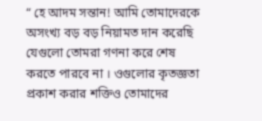“ হে আদম সন্তান! আমি তোমাদেরকে অসংখ্য বড় বড় নিয়ামত দান করেছি যেগুলো তোমরা গণনা করে শেষ করতে পারবে না । ওগুলোর কৃতজ্ঞতা প্রকাশ করার শক্তিও তোমাদের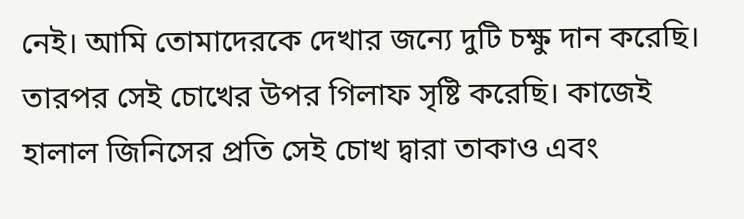নেই। আমি তোমাদেরকে দেখার জন্যে দুটি চক্ষু দান করেছি। তারপর সেই চোখের উপর গিলাফ সৃষ্টি করেছি। কাজেই হালাল জিনিসের প্রতি সেই চোখ দ্বারা তাকাও এবং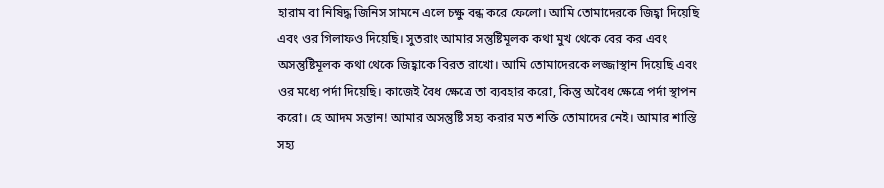হারাম বা নিষিদ্ধ জিনিস সামনে এলে চক্ষু বন্ধ করে ফেলো। আমি তোমাদেরকে জিহ্বা দিয়েছি এবং ওর গিলাফও দিয়েছি। সুতরাং আমার সন্তুষ্টিমূলক কথা মুখ থেকে বের কর এবং অসন্তুষ্টিমূলক কথা থেকে জিহ্বাকে বিরত রাখো। আমি তোমাদেরকে লজ্জাস্থান দিয়েছি এবং ওর মধ্যে পর্দা দিয়েছি। কাজেই বৈধ ক্ষেত্রে তা ব্যবহার করো, কিন্তু অবৈধ ক্ষেত্রে পর্দা স্থাপন করো। হে আদম সন্তান! আমার অসন্তুষ্টি সহ্য করার মত শক্তি তোমাদের নেই। আমার শাস্তি সহ্য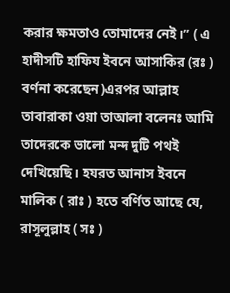করার ক্ষমতাও তোমাদের নেই।” ( এ হাদীসটি হাফিয ইবনে আসাকির (রঃ ) বর্ণনা করেছেন)এরপর আল্লাহ তাবারাকা ওয়া তাআলা বলেনঃ আমি তাদেরকে ভালো মন্দ দুটি পথই দেখিয়েছি। হযরত আনাস ইবনে মালিক ( রাঃ ) হতে বর্ণিত আছে যে, রাসূলুল্লাহ ( সঃ )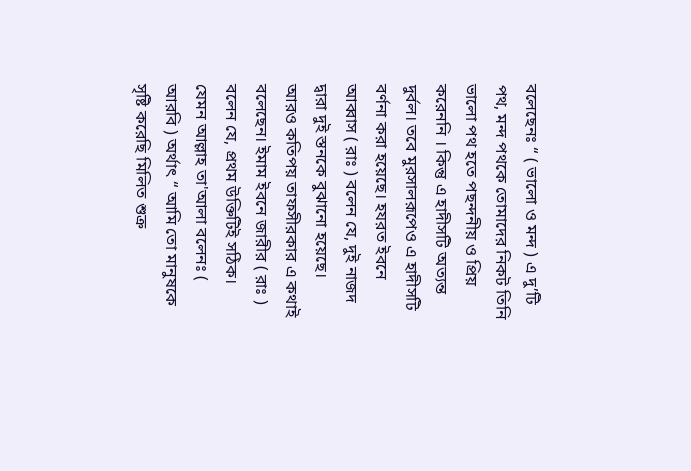বলেছেনঃ “ ( ভালো ও মন্দ ) এ দু’টি পথ, মন্দ পথকে তোমাদের নিকট তিনি ভালো পথ হতে পছন্দনীয় ও প্রিয় করেননি । কিন্তু এ হাদীসটি অত্যন্ত দুর্বল। তবে মুরসালরূপেও এ হাদীসটি বর্ণনা করা হয়েছে। হযরত ইবনে আব্বাস ( রাঃ ) বলেন যে, দুই নাজদ দ্বারা দুই স্তনকে বুঝানো হয়েছে। আরও কতিপয় তাফসীরকার এ কথাই বলেছেন। ইমাম ইবনে জারীর ( রাঃ ) বলেন যে, প্রথম উক্তিটিই সঠিক। যেমন আল্লাহ তা'আলা বলেনঃ ( আরবি ) অর্থাৎ “ আমি তো মানুষকে সৃষ্টি করেছি মিলিত শুক্র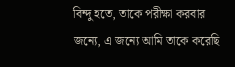বিন্দু হতে, তাকে পরীক্ষা করবার জন্যে, এ জন্যে আমি তাকে করেছি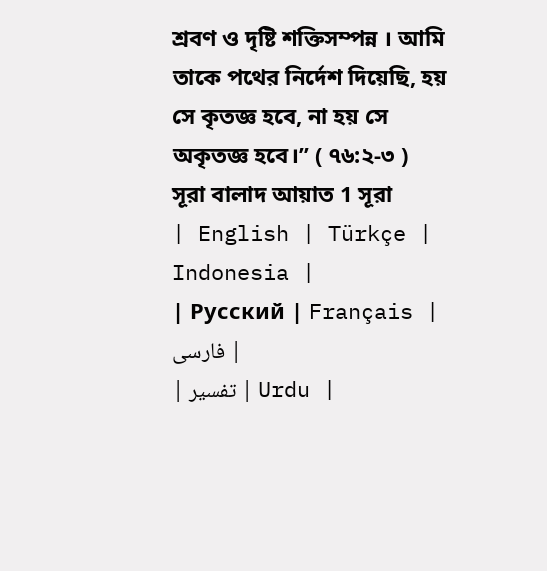শ্রবণ ও দৃষ্টি শক্তিসম্পন্ন । আমি তাকে পথের নির্দেশ দিয়েছি, হয় সে কৃতজ্ঞ হবে, না হয় সে অকৃতজ্ঞ হবে।” ( ৭৬:২-৩ )
সূরা বালাদ আয়াত 1 সূরা
| English | Türkçe | Indonesia |
| Русский | Français | فارسی |
| تفسير | Urdu |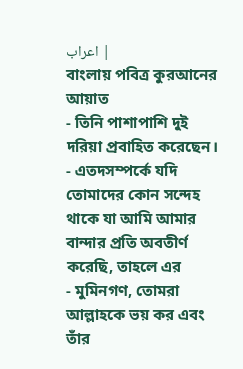اعراب |
বাংলায় পবিত্র কুরআনের আয়াত
- তিনি পাশাপাশি দুই দরিয়া প্রবাহিত করেছেন।
- এতদসম্পর্কে যদি তোমাদের কোন সন্দেহ থাকে যা আমি আমার বান্দার প্রতি অবতীর্ণ করেছি, তাহলে এর
- মুমিনগণ, তোমরা আল্লাহকে ভয় কর এবং তাঁর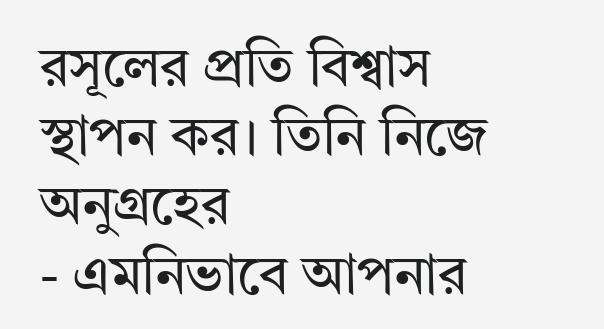রসূলের প্রতি বিশ্বাস স্থাপন কর। তিনি নিজে অনুগ্রহের
- এমনিভাবে আপনার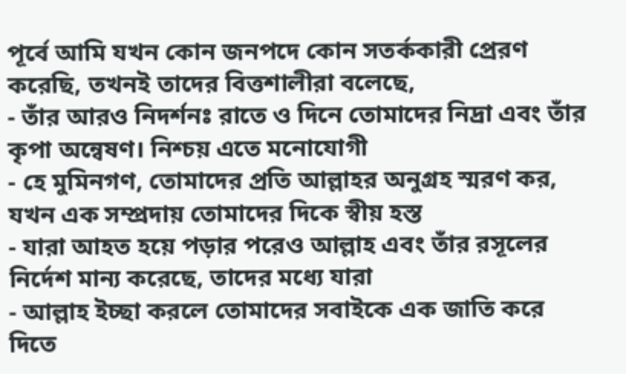পূর্বে আমি যখন কোন জনপদে কোন সতর্ককারী প্রেরণ করেছি, তখনই তাদের বিত্তশালীরা বলেছে,
- তাঁর আরও নিদর্শনঃ রাতে ও দিনে তোমাদের নিদ্রা এবং তাঁর কৃপা অন্বেষণ। নিশ্চয় এতে মনোযোগী
- হে মুমিনগণ, তোমাদের প্রতি আল্লাহর অনুগ্রহ স্মরণ কর, যখন এক সম্প্রদায় তোমাদের দিকে স্বীয় হস্ত
- যারা আহত হয়ে পড়ার পরেও আল্লাহ এবং তাঁর রসূলের নির্দেশ মান্য করেছে, তাদের মধ্যে যারা
- আল্লাহ ইচ্ছা করলে তোমাদের সবাইকে এক জাতি করে দিতে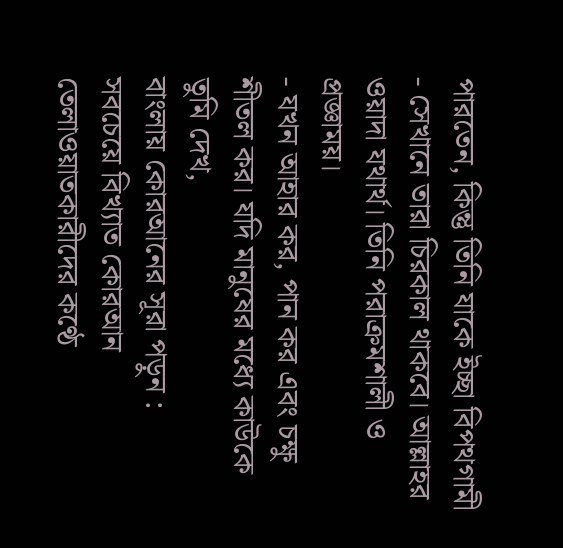পারতেন, কিন্তু তিনি যাকে ইচ্ছা বিপথগামী
- সেখানে তারা চিরকাল থাকবে। আল্লাহর ওয়াদা যথার্থ। তিনি পরাক্রমশালী ও প্রজ্ঞাময়।
- যখন আহার কর, পান কর এবং চক্ষু শীতল কর। যদি মানুষের মধ্যে কাউকে তুমি দেখ,
বাংলায় কোরআনের সূরা পড়ুন :
সবচেয়ে বিখ্যাত কোরআন তেলাওয়াতকারীদের কণ্ঠে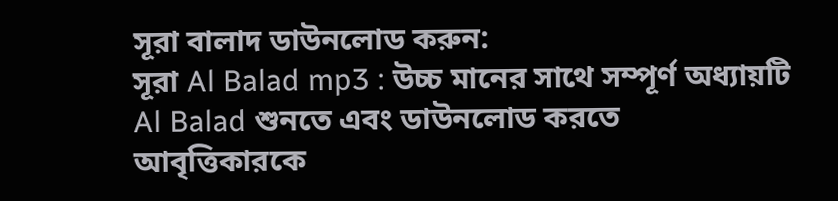সূরা বালাদ ডাউনলোড করুন:
সূরা Al Balad mp3 : উচ্চ মানের সাথে সম্পূর্ণ অধ্যায়টি Al Balad শুনতে এবং ডাউনলোড করতে আবৃত্তিকারকে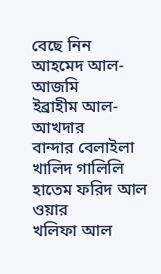বেছে নিন
আহমেদ আল-আজমি
ইব্রাহীম আল-আখদার
বান্দার বেলাইলা
খালিদ গালিলি
হাতেম ফরিদ আল ওয়ার
খলিফা আল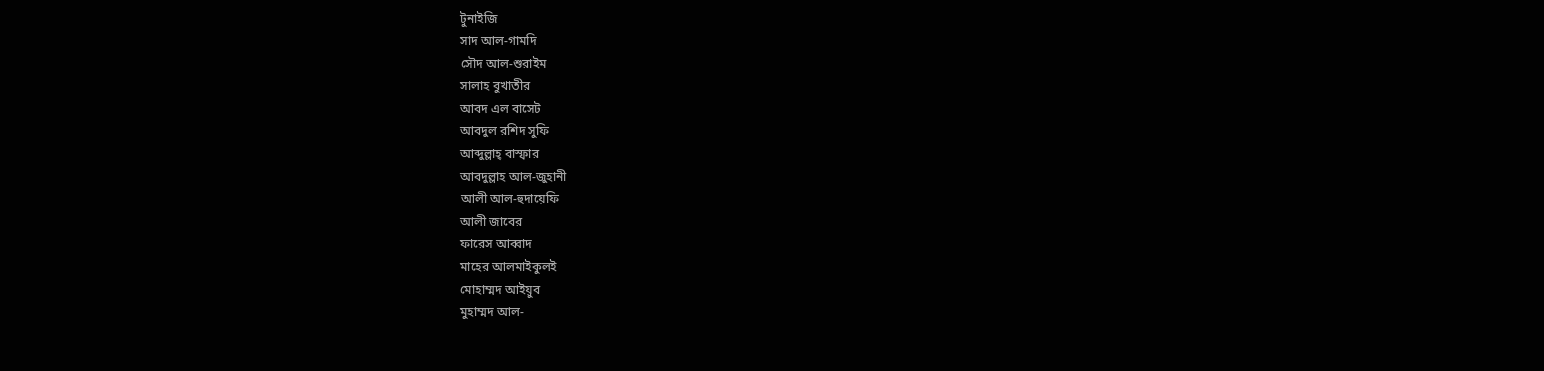টুনাইজি
সাদ আল-গামদি
সৌদ আল-শুরাইম
সালাহ বুখাতীর
আবদ এল বাসেট
আবদুল রশিদ সুফি
আব্দুল্লাহ্ বাস্ফার
আবদুল্লাহ আল-জুহানী
আলী আল-হুদায়েফি
আলী জাবের
ফারেস আব্বাদ
মাহের আলমাইকুলই
মোহাম্মদ আইয়ুব
মুহাম্মদ আল-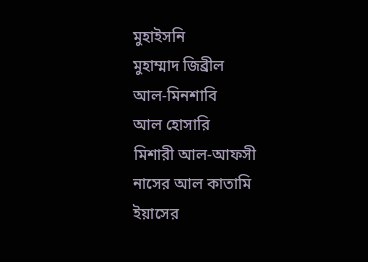মুহাইসনি
মুহাম্মাদ জিব্রীল
আল-মিনশাবি
আল হোসারি
মিশারী আল-আফসী
নাসের আল কাতামি
ইয়াসের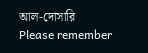আল-দোসারি
Please remember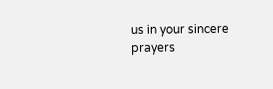us in your sincere prayers